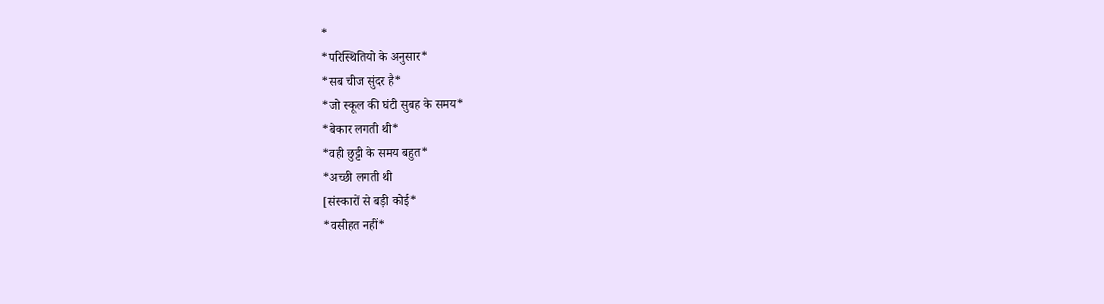*
*परिस्थितियो के अनुसार*
*सब चीज सुंदर है*
*जो स्कूल की घंटी सुबह के समय*
*बेकार लगती थी*
*वही छुट्टी के समय बहुत*
*अच्छी लगती थी
[संस्कारों से बड़ी कोई*
*वसीहत नहीं*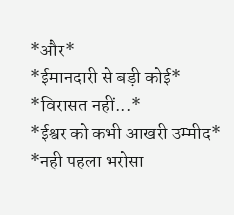*और*
*ईमानदारी से बड़ी कोई*
*विरासत नहीं...*
*ईश्वर को कभी आखरी उम्मीद*
*नही पहला भरोसा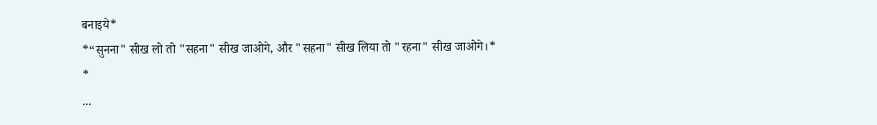बनाइये*
*“सुनना" सीख लो तो "सहना" सीख जाओगे, और "सहना" सीख लिया तो "रहना" सीख जाओगे।*
*
...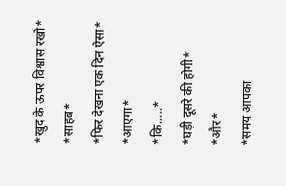*खुद के ऊपर विश्वास रखो*
*साहब*
*फिर देखना एक दिन ऐसा*
*आएगा*
*कि.....*
*घड़ी दूसरे की होगी*
*और*
*समय आपका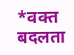*वक्त बदलता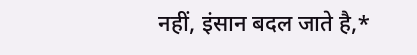नहीं, इंसान बदल जाते है,*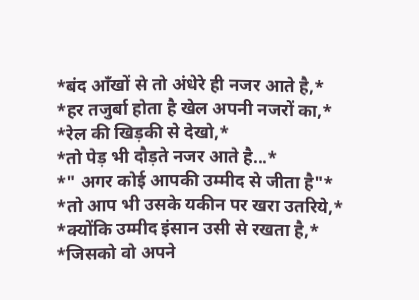*बंद आँखों से तो अंधेरे ही नजर आते है,*
*हर तजुर्बा होता है खेल अपनी नजरों का,*
*रेल की खिड़की से देखो,*
*तो पेड़ भी दौड़ते नजर आते है...*
*" अगर कोई आपकी उम्मीद से जीता है"*
*तो आप भी उसके यकीन पर खरा उतरिये,*
*क्योंकि उम्मीद इंसान उसी से रखता है,*
*जिसको वो अपने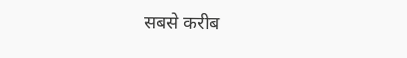सबसे करीब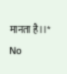मानता है।।*
No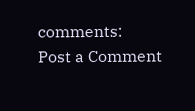comments:
Post a Comment